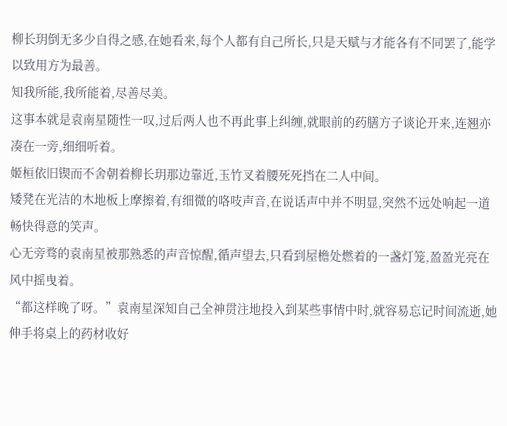柳长玥倒无多少自得之感,在她看来,每个人都有自己所长,只是天赋与才能各有不同罢了,能学以致用方为最善。
知我所能,我所能着,尽善尽美。
这事本就是袁南星随性一叹,过后两人也不再此事上纠缠,就眼前的药膳方子谈论开来,连翘亦凑在一旁,细细听着。
姬桓依旧锲而不舍朝着柳长玥那边靠近,玉竹叉着腰死死挡在二人中间。
矮凳在光洁的木地板上摩擦着,有细微的咯吱声音,在说话声中并不明显,突然不远处响起一道畅快得意的笑声。
心无旁骛的袁南星被那熟悉的声音惊醒,循声望去,只看到屋檐处燃着的一盏灯笼,盈盈光亮在风中摇曳着。
“都这样晚了呀。”袁南星深知自己全神贯注地投入到某些事情中时,就容易忘记时间流逝,她伸手将桌上的药材收好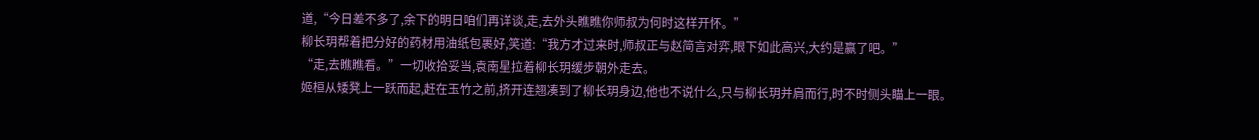道,“今日差不多了,余下的明日咱们再详谈,走,去外头瞧瞧你师叔为何时这样开怀。”
柳长玥帮着把分好的药材用油纸包裹好,笑道:“我方才过来时,师叔正与赵简言对弈,眼下如此高兴,大约是赢了吧。”
“走,去瞧瞧看。”一切收拾妥当,袁南星拉着柳长玥缓步朝外走去。
姬桓从矮凳上一跃而起,赶在玉竹之前,挤开连翘凑到了柳长玥身边,他也不说什么,只与柳长玥并肩而行,时不时侧头瞄上一眼。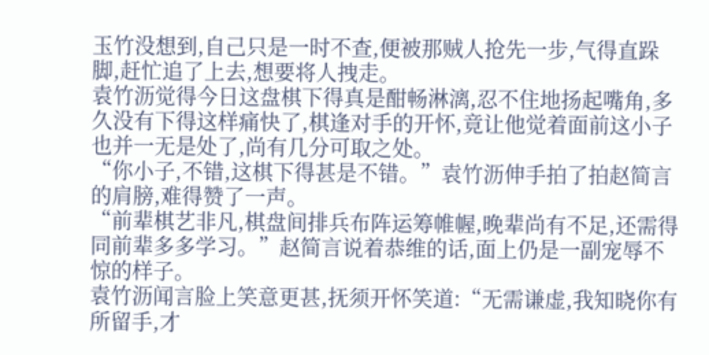玉竹没想到,自己只是一时不查,便被那贼人抢先一步,气得直跺脚,赶忙追了上去,想要将人拽走。
袁竹沥觉得今日这盘棋下得真是酣畅淋漓,忍不住地扬起嘴角,多久没有下得这样痛快了,棋逢对手的开怀,竟让他觉着面前这小子也并一无是处了,尚有几分可取之处。
“你小子,不错,这棋下得甚是不错。”袁竹沥伸手拍了拍赵简言的肩膀,难得赞了一声。
“前辈棋艺非凡,棋盘间排兵布阵运筹帷幄,晚辈尚有不足,还需得同前辈多多学习。”赵简言说着恭维的话,面上仍是一副宠辱不惊的样子。
袁竹沥闻言脸上笑意更甚,抚须开怀笑道:“无需谦虚,我知晓你有所留手,才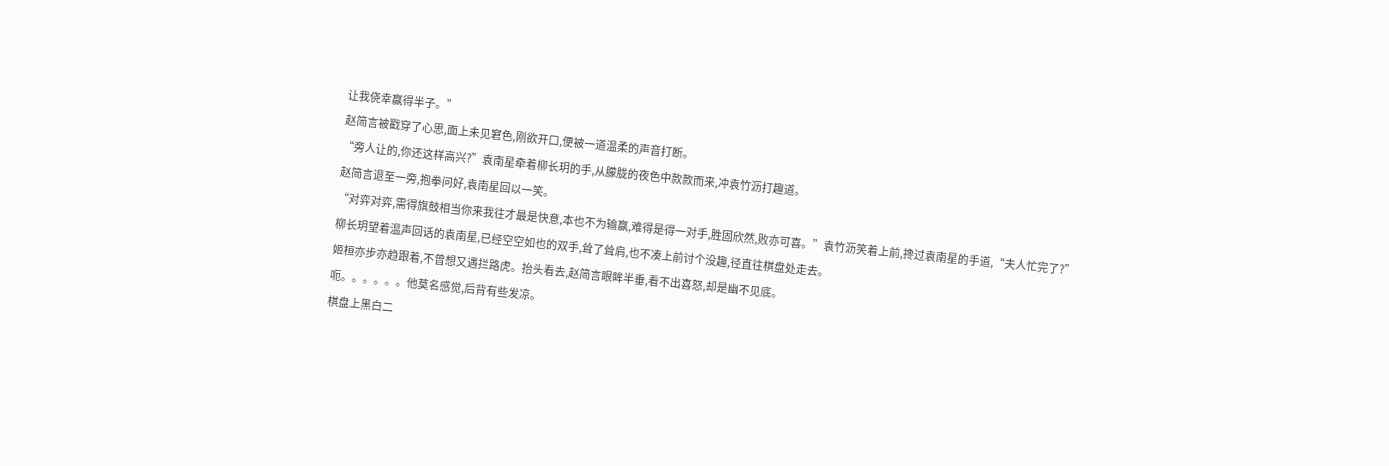让我侥幸赢得半子。”
赵简言被戳穿了心思,面上未见窘色,刚欲开口,便被一道温柔的声音打断。
“旁人让的,你还这样高兴?”袁南星牵着柳长玥的手,从朦胧的夜色中款款而来,冲袁竹沥打趣道。
赵简言退至一旁,抱拳问好,袁南星回以一笑。
“对弈对弈,需得旗鼓相当你来我往才最是快意,本也不为输赢,难得是得一对手,胜固欣然,败亦可喜。”袁竹沥笑着上前,搀过袁南星的手道,“夫人忙完了?”
柳长玥望着温声回话的袁南星,已经空空如也的双手,耸了耸肩,也不凑上前讨个没趣,径直往棋盘处走去。
姬桓亦步亦趋跟着,不曾想又遇拦路虎。抬头看去,赵简言眼眸半垂,看不出喜怒,却是幽不见底。
呃。。。。。。他莫名感觉,后背有些发凉。
棋盘上黑白二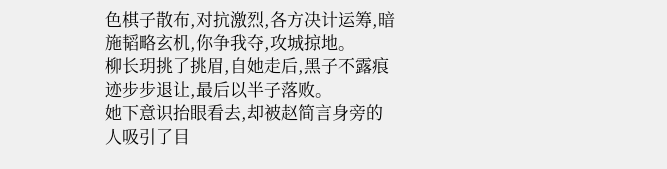色棋子散布,对抗激烈,各方决计运筹,暗施韬略玄机,你争我夺,攻城掠地。
柳长玥挑了挑眉,自她走后,黑子不露痕迹步步退让,最后以半子落败。
她下意识抬眼看去,却被赵简言身旁的人吸引了目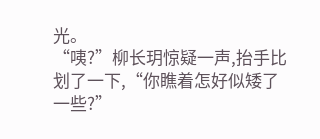光。
“咦?”柳长玥惊疑一声,抬手比划了一下,“你瞧着怎好似矮了一些?”